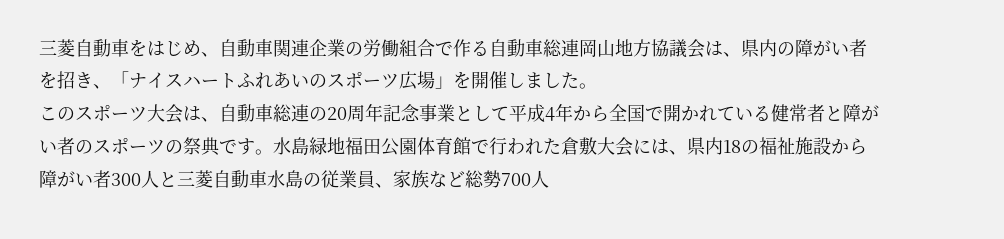三菱自動車をはじめ、自動車関連企業の労働組合で作る自動車総連岡山地方協議会は、県内の障がい者を招き、「ナイスハートふれあいのスポーツ広場」を開催しました。
このスポーツ大会は、自動車総連の20周年記念事業として平成4年から全国で開かれている健常者と障がい者のスポーツの祭典です。水島緑地福田公園体育館で行われた倉敷大会には、県内18の福祉施設から障がい者300人と三菱自動車水島の従業員、家族など総勢700人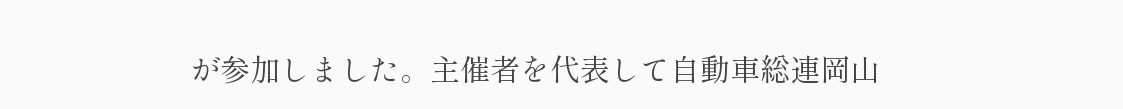が参加しました。主催者を代表して自動車総連岡山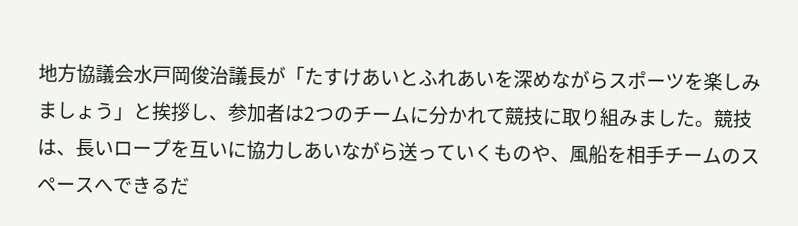地方協議会水戸岡俊治議長が「たすけあいとふれあいを深めながらスポーツを楽しみましょう」と挨拶し、参加者は2つのチームに分かれて競技に取り組みました。競技は、長いロープを互いに協力しあいながら送っていくものや、風船を相手チームのスペースへできるだ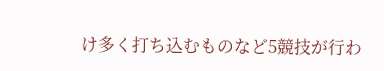け多く打ち込むものなど5競技が行わ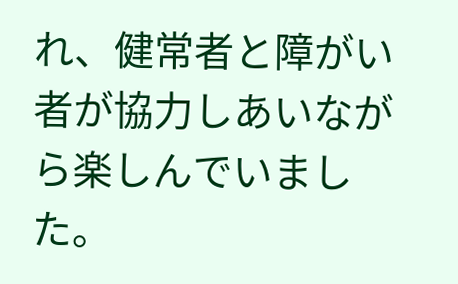れ、健常者と障がい者が協力しあいながら楽しんでいました。